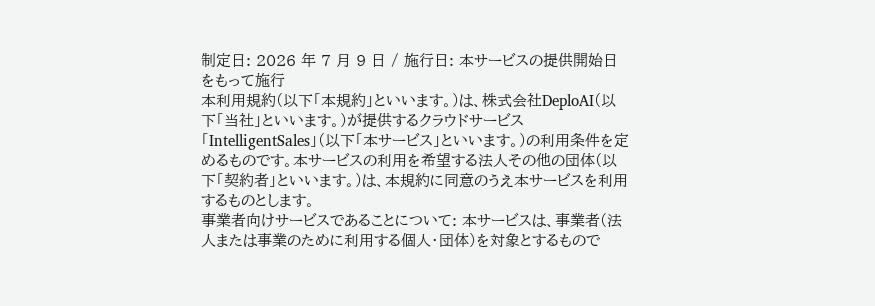制定日: 2026 年 7 月 9 日 / 施行日: 本サービスの提供開始日をもって施行
本利用規約(以下「本規約」といいます。)は、株式会社DeploAI(以下「当社」といいます。)が提供するクラウドサービス「IntelligentSales」(以下「本サービス」といいます。)の利用条件を定めるものです。本サービスの利用を希望する法人その他の団体(以下「契約者」といいます。)は、本規約に同意のうえ本サービスを利用するものとします。
事業者向けサービスであることについて: 本サービスは、事業者(法人または事業のために利用する個人・団体)を対象とするもので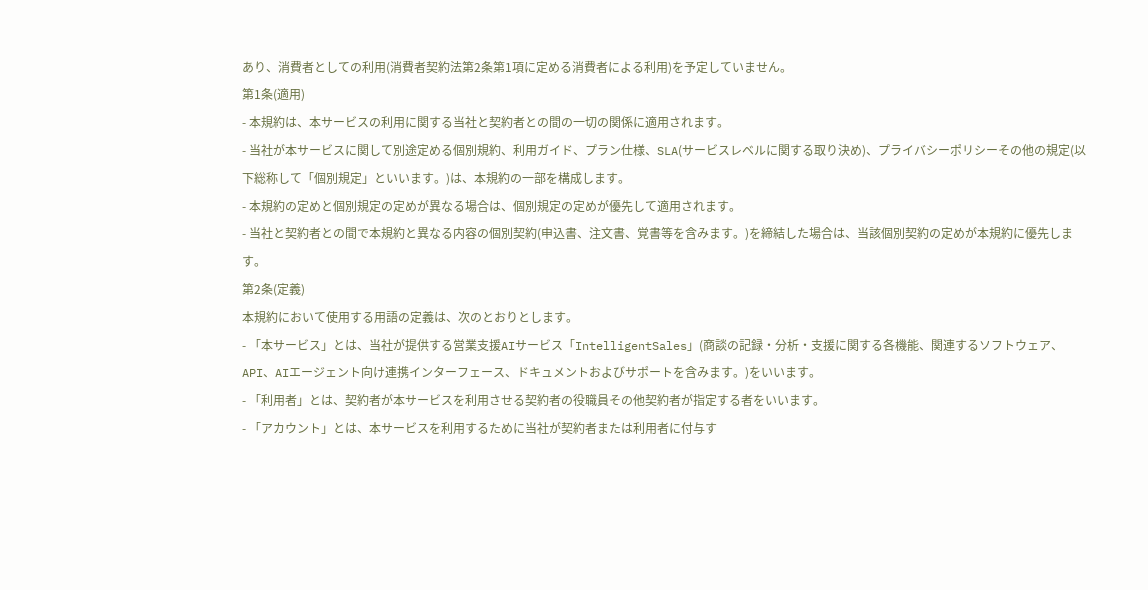あり、消費者としての利用(消費者契約法第2条第1項に定める消費者による利用)を予定していません。
第1条(適用)
- 本規約は、本サービスの利用に関する当社と契約者との間の一切の関係に適用されます。
- 当社が本サービスに関して別途定める個別規約、利用ガイド、プラン仕様、SLA(サービスレベルに関する取り決め)、プライバシーポリシーその他の規定(以下総称して「個別規定」といいます。)は、本規約の一部を構成します。
- 本規約の定めと個別規定の定めが異なる場合は、個別規定の定めが優先して適用されます。
- 当社と契約者との間で本規約と異なる内容の個別契約(申込書、注文書、覚書等を含みます。)を締結した場合は、当該個別契約の定めが本規約に優先します。
第2条(定義)
本規約において使用する用語の定義は、次のとおりとします。
- 「本サービス」とは、当社が提供する営業支援AIサービス「IntelligentSales」(商談の記録・分析・支援に関する各機能、関連するソフトウェア、API、AIエージェント向け連携インターフェース、ドキュメントおよびサポートを含みます。)をいいます。
- 「利用者」とは、契約者が本サービスを利用させる契約者の役職員その他契約者が指定する者をいいます。
- 「アカウント」とは、本サービスを利用するために当社が契約者または利用者に付与す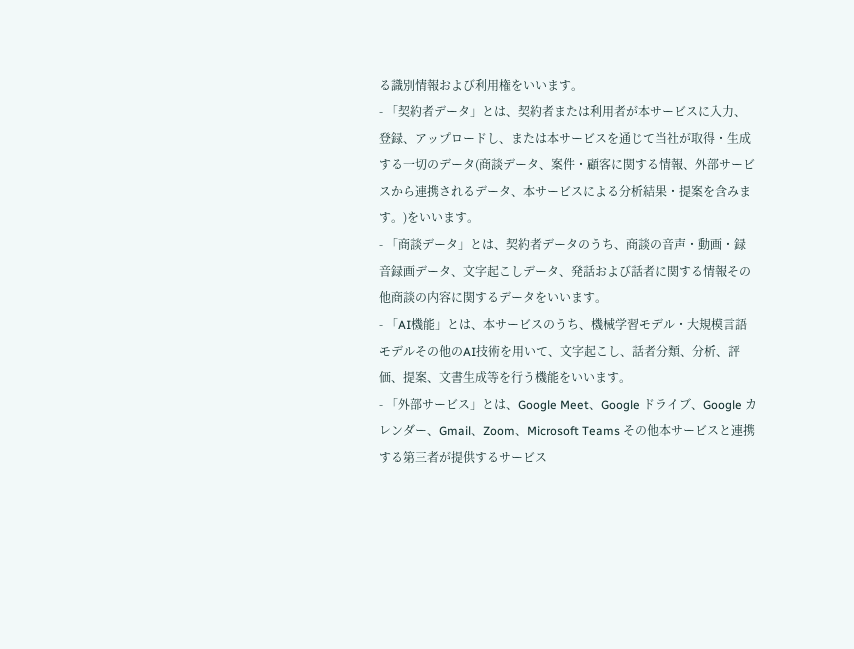る識別情報および利用権をいいます。
- 「契約者データ」とは、契約者または利用者が本サービスに入力、登録、アップロードし、または本サービスを通じて当社が取得・生成する一切のデータ(商談データ、案件・顧客に関する情報、外部サービスから連携されるデータ、本サービスによる分析結果・提案を含みます。)をいいます。
- 「商談データ」とは、契約者データのうち、商談の音声・動画・録音録画データ、文字起こしデータ、発話および話者に関する情報その他商談の内容に関するデータをいいます。
- 「AI機能」とは、本サービスのうち、機械学習モデル・大規模言語モデルその他のAI技術を用いて、文字起こし、話者分類、分析、評価、提案、文書生成等を行う機能をいいます。
- 「外部サービス」とは、Google Meet、Google ドライブ、Google カレンダー、Gmail、Zoom、Microsoft Teams その他本サービスと連携する第三者が提供するサービス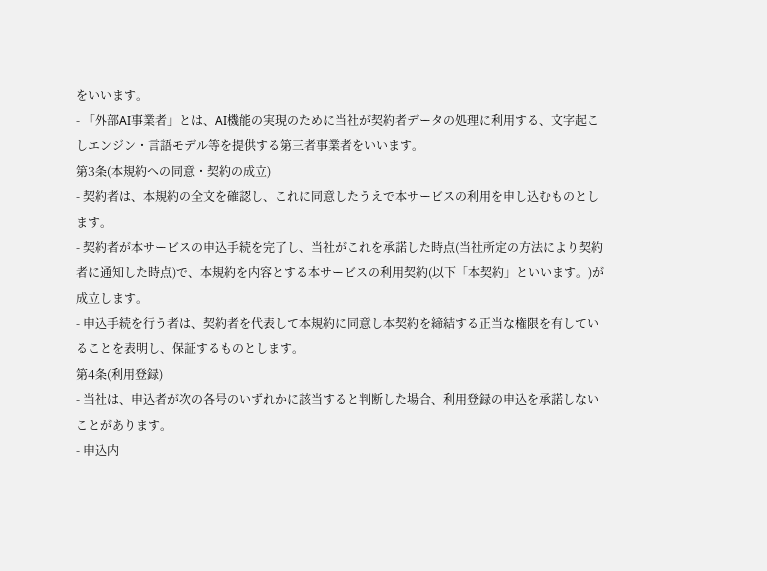をいいます。
- 「外部AI事業者」とは、AI機能の実現のために当社が契約者データの処理に利用する、文字起こしエンジン・言語モデル等を提供する第三者事業者をいいます。
第3条(本規約への同意・契約の成立)
- 契約者は、本規約の全文を確認し、これに同意したうえで本サービスの利用を申し込むものとします。
- 契約者が本サービスの申込手続を完了し、当社がこれを承諾した時点(当社所定の方法により契約者に通知した時点)で、本規約を内容とする本サービスの利用契約(以下「本契約」といいます。)が成立します。
- 申込手続を行う者は、契約者を代表して本規約に同意し本契約を締結する正当な権限を有していることを表明し、保証するものとします。
第4条(利用登録)
- 当社は、申込者が次の各号のいずれかに該当すると判断した場合、利用登録の申込を承諾しないことがあります。
- 申込内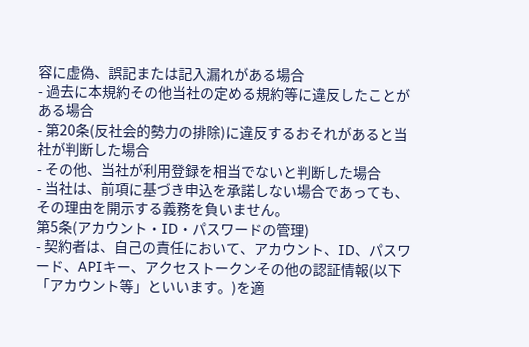容に虚偽、誤記または記入漏れがある場合
- 過去に本規約その他当社の定める規約等に違反したことがある場合
- 第20条(反社会的勢力の排除)に違反するおそれがあると当社が判断した場合
- その他、当社が利用登録を相当でないと判断した場合
- 当社は、前項に基づき申込を承諾しない場合であっても、その理由を開示する義務を負いません。
第5条(アカウント・ID・パスワードの管理)
- 契約者は、自己の責任において、アカウント、ID、パスワード、APIキー、アクセストークンその他の認証情報(以下「アカウント等」といいます。)を適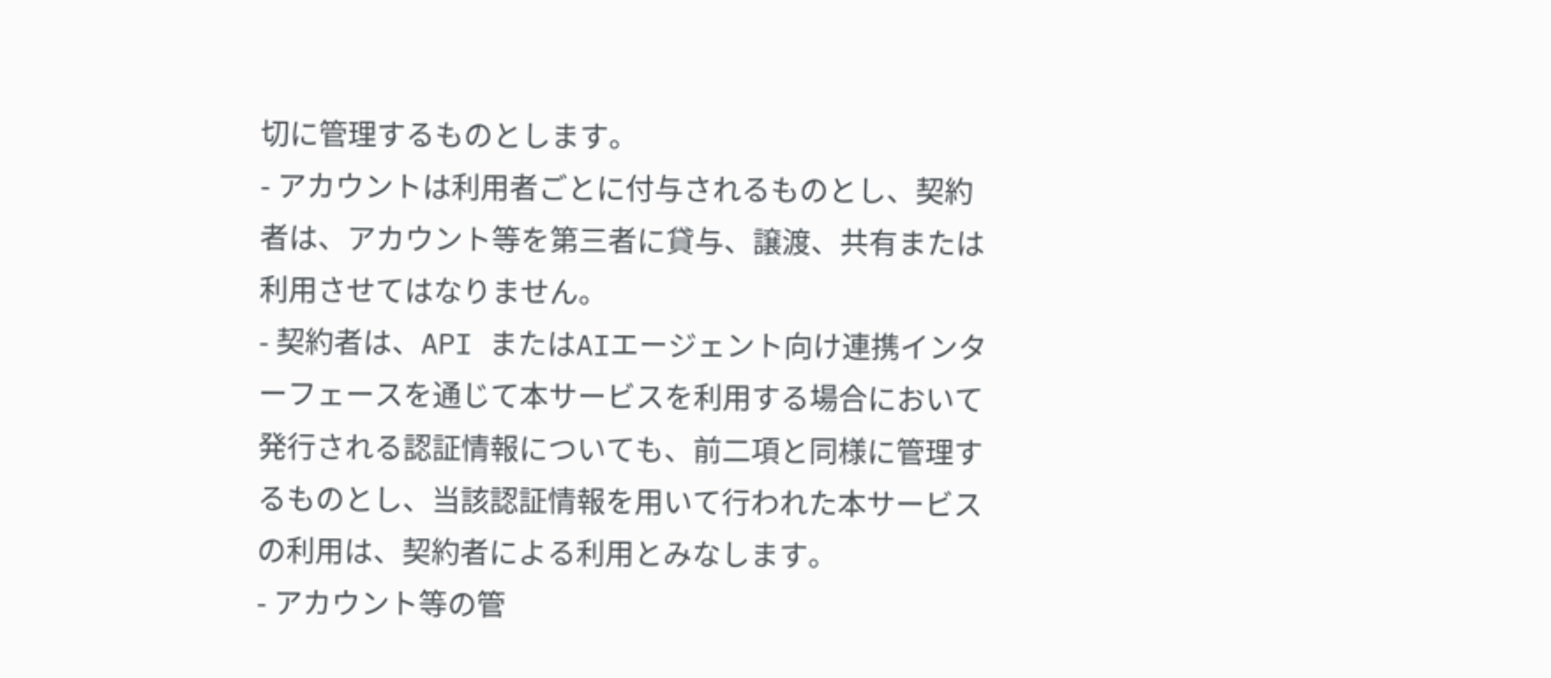切に管理するものとします。
- アカウントは利用者ごとに付与されるものとし、契約者は、アカウント等を第三者に貸与、譲渡、共有または利用させてはなりません。
- 契約者は、API またはAIエージェント向け連携インターフェースを通じて本サービスを利用する場合において発行される認証情報についても、前二項と同様に管理するものとし、当該認証情報を用いて行われた本サービスの利用は、契約者による利用とみなします。
- アカウント等の管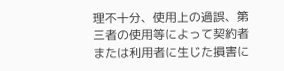理不十分、使用上の過誤、第三者の使用等によって契約者または利用者に生じた損害に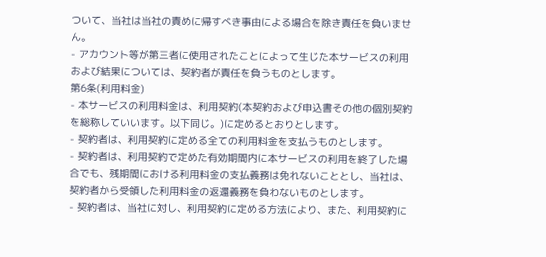ついて、当社は当社の責めに帰すべき事由による場合を除き責任を負いません。
- アカウント等が第三者に使用されたことによって生じた本サービスの利用および結果については、契約者が責任を負うものとします。
第6条(利用料金)
- 本サービスの利用料金は、利用契約(本契約および申込書その他の個別契約を総称していいます。以下同じ。)に定めるとおりとします。
- 契約者は、利用契約に定める全ての利用料金を支払うものとします。
- 契約者は、利用契約で定めた有効期間内に本サービスの利用を終了した場合でも、残期間における利用料金の支払義務は免れないこととし、当社は、契約者から受領した利用料金の返還義務を負わないものとします。
- 契約者は、当社に対し、利用契約に定める方法により、また、利用契約に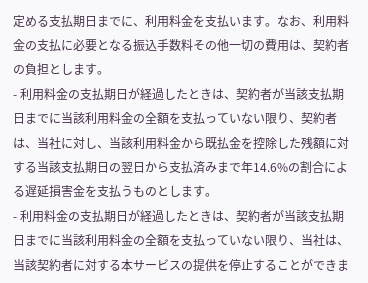定める支払期日までに、利用料金を支払います。なお、利用料金の支払に必要となる振込手数料その他一切の費用は、契約者の負担とします。
- 利用料金の支払期日が経過したときは、契約者が当該支払期日までに当該利用料金の全額を支払っていない限り、契約者は、当社に対し、当該利用料金から既払金を控除した残額に対する当該支払期日の翌日から支払済みまで年14.6%の割合による遅延損害金を支払うものとします。
- 利用料金の支払期日が経過したときは、契約者が当該支払期日までに当該利用料金の全額を支払っていない限り、当社は、当該契約者に対する本サービスの提供を停止することができま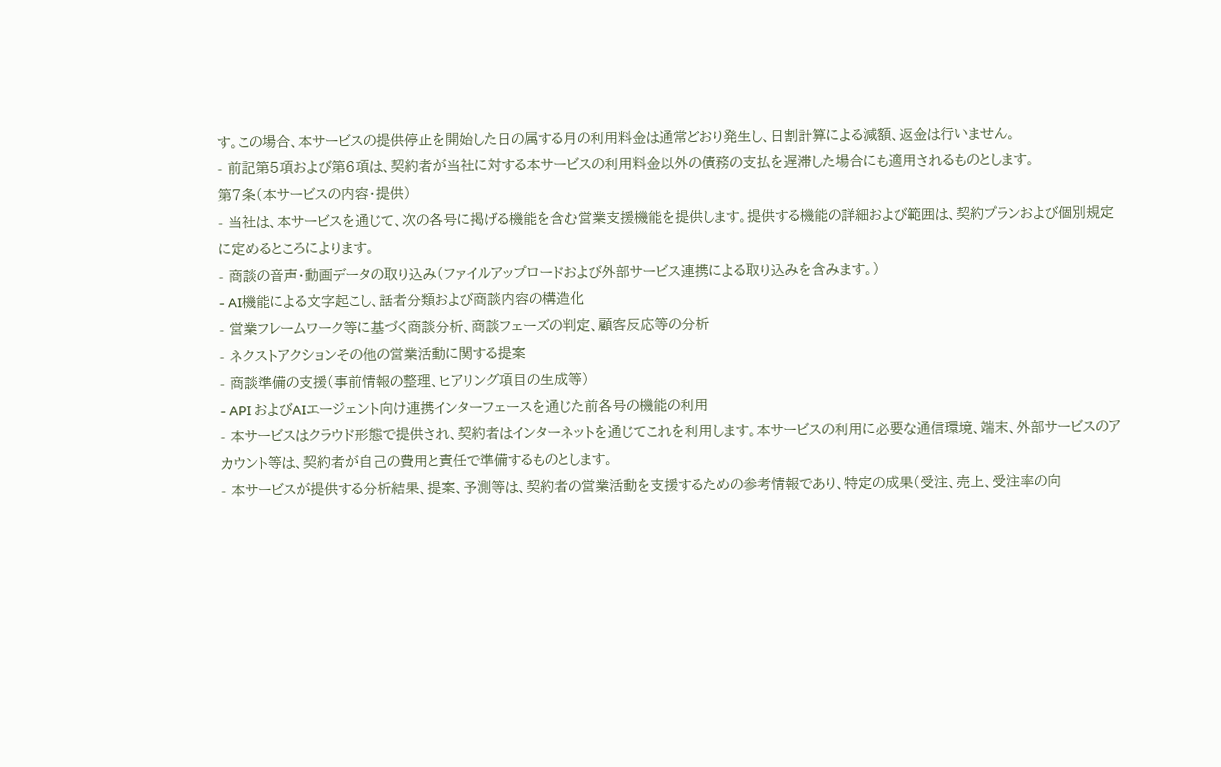す。この場合、本サービスの提供停止を開始した日の属する月の利用料金は通常どおり発生し、日割計算による減額、返金は行いません。
- 前記第5項および第6項は、契約者が当社に対する本サービスの利用料金以外の債務の支払を遅滞した場合にも適用されるものとします。
第7条(本サービスの内容・提供)
- 当社は、本サービスを通じて、次の各号に掲げる機能を含む営業支援機能を提供します。提供する機能の詳細および範囲は、契約プランおよび個別規定に定めるところによります。
- 商談の音声・動画データの取り込み(ファイルアップロードおよび外部サービス連携による取り込みを含みます。)
- AI機能による文字起こし、話者分類および商談内容の構造化
- 営業フレームワーク等に基づく商談分析、商談フェーズの判定、顧客反応等の分析
- ネクストアクションその他の営業活動に関する提案
- 商談準備の支援(事前情報の整理、ヒアリング項目の生成等)
- API およびAIエージェント向け連携インターフェースを通じた前各号の機能の利用
- 本サービスはクラウド形態で提供され、契約者はインターネットを通じてこれを利用します。本サービスの利用に必要な通信環境、端末、外部サービスのアカウント等は、契約者が自己の費用と責任で準備するものとします。
- 本サービスが提供する分析結果、提案、予測等は、契約者の営業活動を支援するための参考情報であり、特定の成果(受注、売上、受注率の向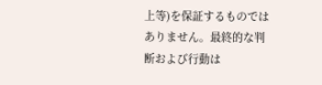上等)を保証するものではありません。最終的な判断および行動は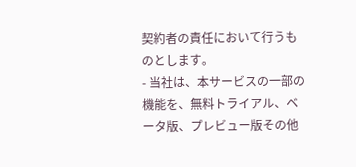契約者の責任において行うものとします。
- 当社は、本サービスの一部の機能を、無料トライアル、ベータ版、プレビュー版その他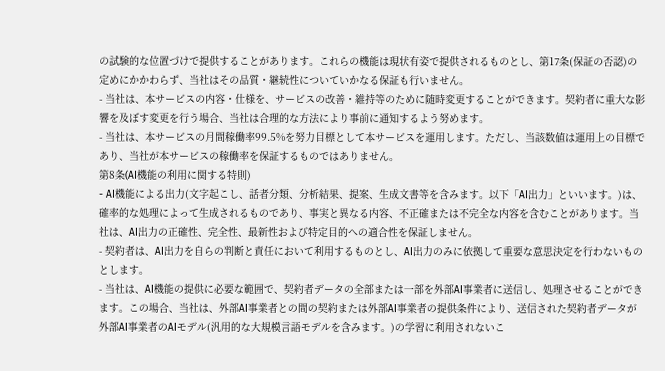の試験的な位置づけで提供することがあります。これらの機能は現状有姿で提供されるものとし、第17条(保証の否認)の定めにかかわらず、当社はその品質・継続性についていかなる保証も行いません。
- 当社は、本サービスの内容・仕様を、サービスの改善・維持等のために随時変更することができます。契約者に重大な影響を及ぼす変更を行う場合、当社は合理的な方法により事前に通知するよう努めます。
- 当社は、本サービスの月間稼働率99.5%を努力目標として本サービスを運用します。ただし、当該数値は運用上の目標であり、当社が本サービスの稼働率を保証するものではありません。
第8条(AI機能の利用に関する特則)
- AI機能による出力(文字起こし、話者分類、分析結果、提案、生成文書等を含みます。以下「AI出力」といいます。)は、確率的な処理によって生成されるものであり、事実と異なる内容、不正確または不完全な内容を含むことがあります。当社は、AI出力の正確性、完全性、最新性および特定目的への適合性を保証しません。
- 契約者は、AI出力を自らの判断と責任において利用するものとし、AI出力のみに依拠して重要な意思決定を行わないものとします。
- 当社は、AI機能の提供に必要な範囲で、契約者データの全部または一部を外部AI事業者に送信し、処理させることができます。この場合、当社は、外部AI事業者との間の契約または外部AI事業者の提供条件により、送信された契約者データが外部AI事業者のAIモデル(汎用的な大規模言語モデルを含みます。)の学習に利用されないこ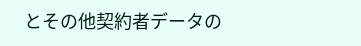とその他契約者データの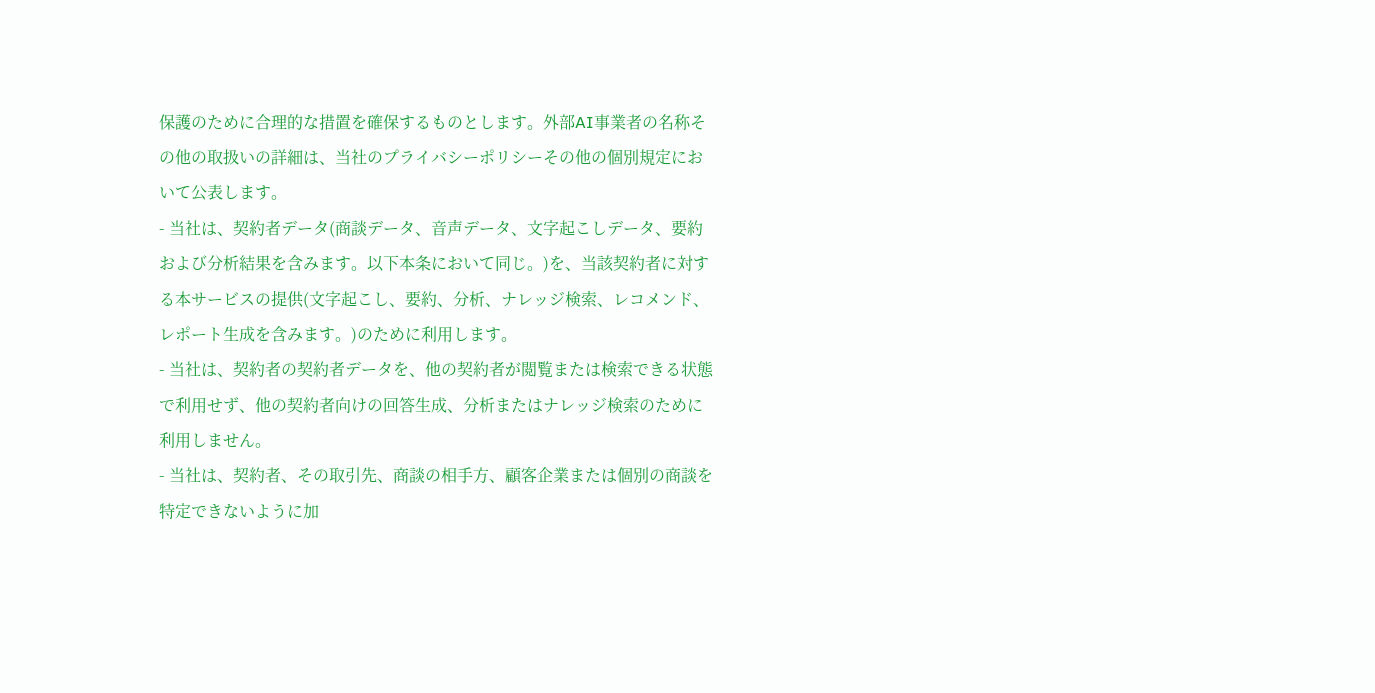保護のために合理的な措置を確保するものとします。外部AI事業者の名称その他の取扱いの詳細は、当社のプライバシーポリシーその他の個別規定において公表します。
- 当社は、契約者データ(商談データ、音声データ、文字起こしデータ、要約および分析結果を含みます。以下本条において同じ。)を、当該契約者に対する本サービスの提供(文字起こし、要約、分析、ナレッジ検索、レコメンド、レポート生成を含みます。)のために利用します。
- 当社は、契約者の契約者データを、他の契約者が閲覧または検索できる状態で利用せず、他の契約者向けの回答生成、分析またはナレッジ検索のために利用しません。
- 当社は、契約者、その取引先、商談の相手方、顧客企業または個別の商談を特定できないように加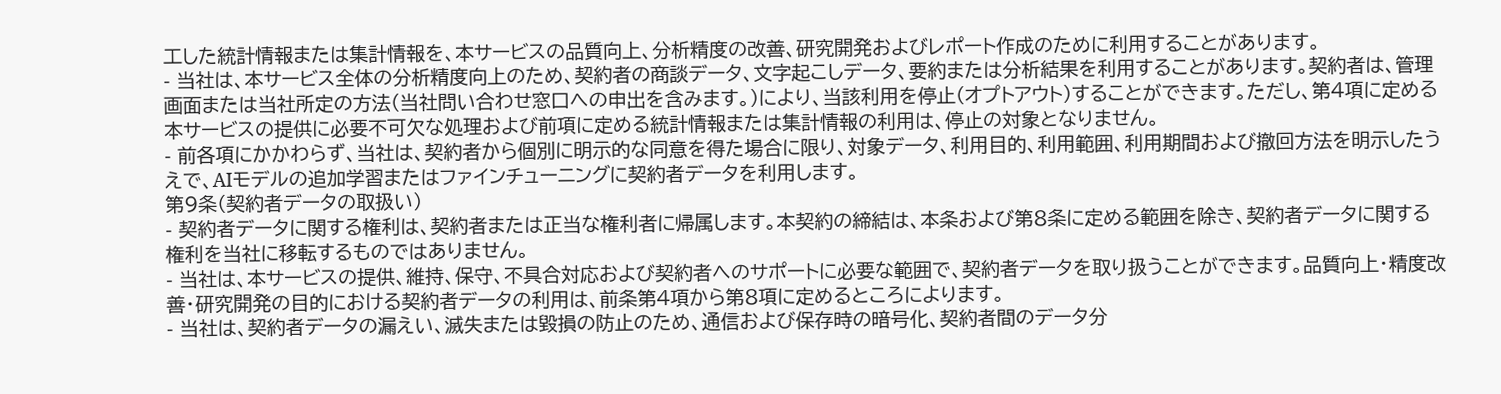工した統計情報または集計情報を、本サービスの品質向上、分析精度の改善、研究開発およびレポート作成のために利用することがあります。
- 当社は、本サービス全体の分析精度向上のため、契約者の商談データ、文字起こしデータ、要約または分析結果を利用することがあります。契約者は、管理画面または当社所定の方法(当社問い合わせ窓口への申出を含みます。)により、当該利用を停止(オプトアウト)することができます。ただし、第4項に定める本サービスの提供に必要不可欠な処理および前項に定める統計情報または集計情報の利用は、停止の対象となりません。
- 前各項にかかわらず、当社は、契約者から個別に明示的な同意を得た場合に限り、対象データ、利用目的、利用範囲、利用期間および撤回方法を明示したうえで、AIモデルの追加学習またはファインチューニングに契約者データを利用します。
第9条(契約者データの取扱い)
- 契約者データに関する権利は、契約者または正当な権利者に帰属します。本契約の締結は、本条および第8条に定める範囲を除き、契約者データに関する権利を当社に移転するものではありません。
- 当社は、本サービスの提供、維持、保守、不具合対応および契約者へのサポートに必要な範囲で、契約者データを取り扱うことができます。品質向上・精度改善・研究開発の目的における契約者データの利用は、前条第4項から第8項に定めるところによります。
- 当社は、契約者データの漏えい、滅失または毀損の防止のため、通信および保存時の暗号化、契約者間のデータ分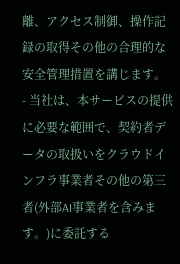離、アクセス制御、操作記録の取得その他の合理的な安全管理措置を講じます。
- 当社は、本サービスの提供に必要な範囲で、契約者データの取扱いをクラウドインフラ事業者その他の第三者(外部AI事業者を含みます。)に委託する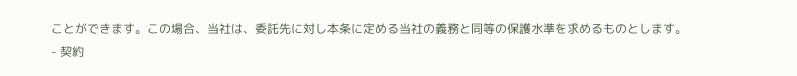ことができます。この場合、当社は、委託先に対し本条に定める当社の義務と同等の保護水準を求めるものとします。
- 契約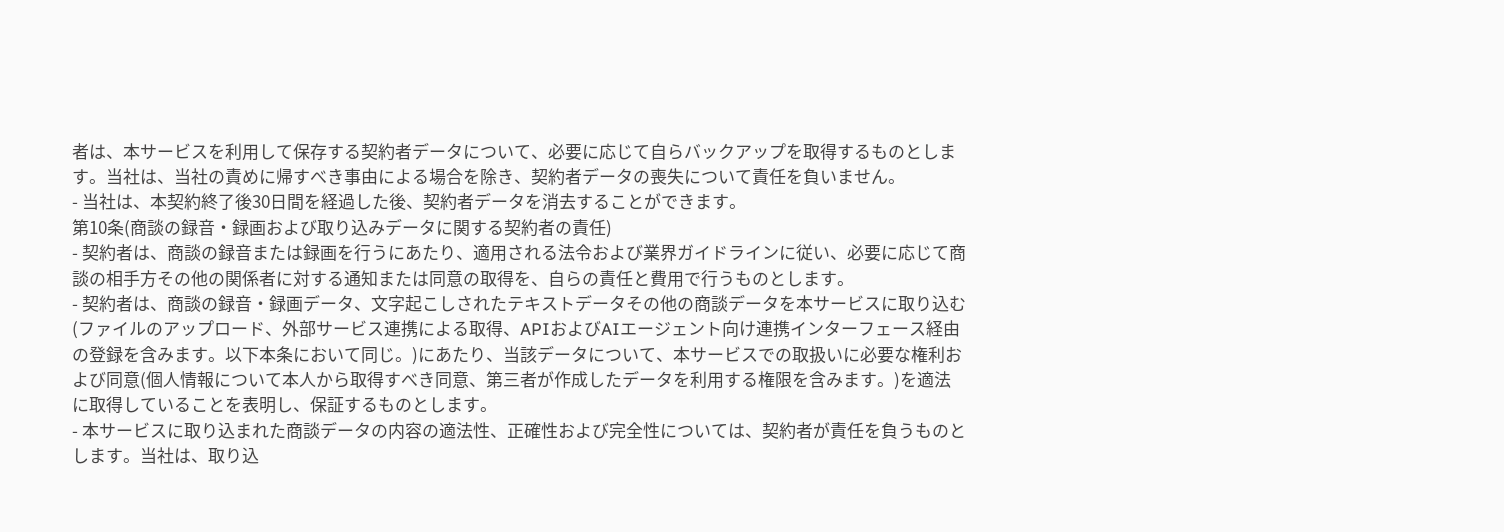者は、本サービスを利用して保存する契約者データについて、必要に応じて自らバックアップを取得するものとします。当社は、当社の責めに帰すべき事由による場合を除き、契約者データの喪失について責任を負いません。
- 当社は、本契約終了後30日間を経過した後、契約者データを消去することができます。
第10条(商談の録音・録画および取り込みデータに関する契約者の責任)
- 契約者は、商談の録音または録画を行うにあたり、適用される法令および業界ガイドラインに従い、必要に応じて商談の相手方その他の関係者に対する通知または同意の取得を、自らの責任と費用で行うものとします。
- 契約者は、商談の録音・録画データ、文字起こしされたテキストデータその他の商談データを本サービスに取り込む(ファイルのアップロード、外部サービス連携による取得、APIおよびAIエージェント向け連携インターフェース経由の登録を含みます。以下本条において同じ。)にあたり、当該データについて、本サービスでの取扱いに必要な権利および同意(個人情報について本人から取得すべき同意、第三者が作成したデータを利用する権限を含みます。)を適法に取得していることを表明し、保証するものとします。
- 本サービスに取り込まれた商談データの内容の適法性、正確性および完全性については、契約者が責任を負うものとします。当社は、取り込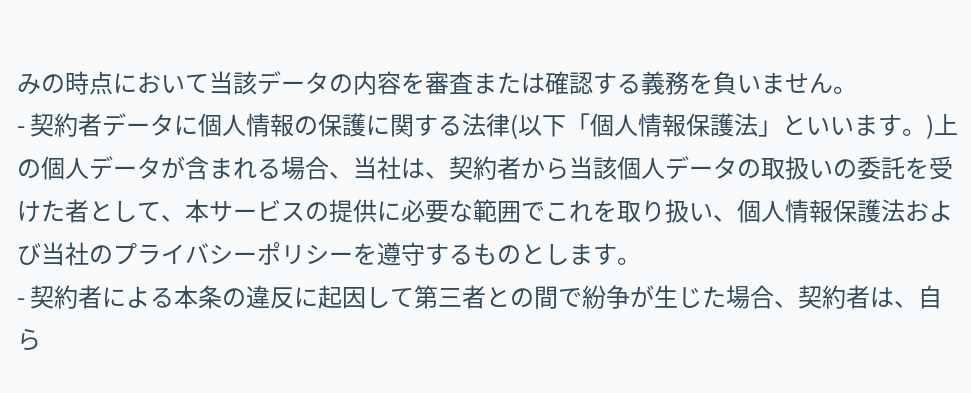みの時点において当該データの内容を審査または確認する義務を負いません。
- 契約者データに個人情報の保護に関する法律(以下「個人情報保護法」といいます。)上の個人データが含まれる場合、当社は、契約者から当該個人データの取扱いの委託を受けた者として、本サービスの提供に必要な範囲でこれを取り扱い、個人情報保護法および当社のプライバシーポリシーを遵守するものとします。
- 契約者による本条の違反に起因して第三者との間で紛争が生じた場合、契約者は、自ら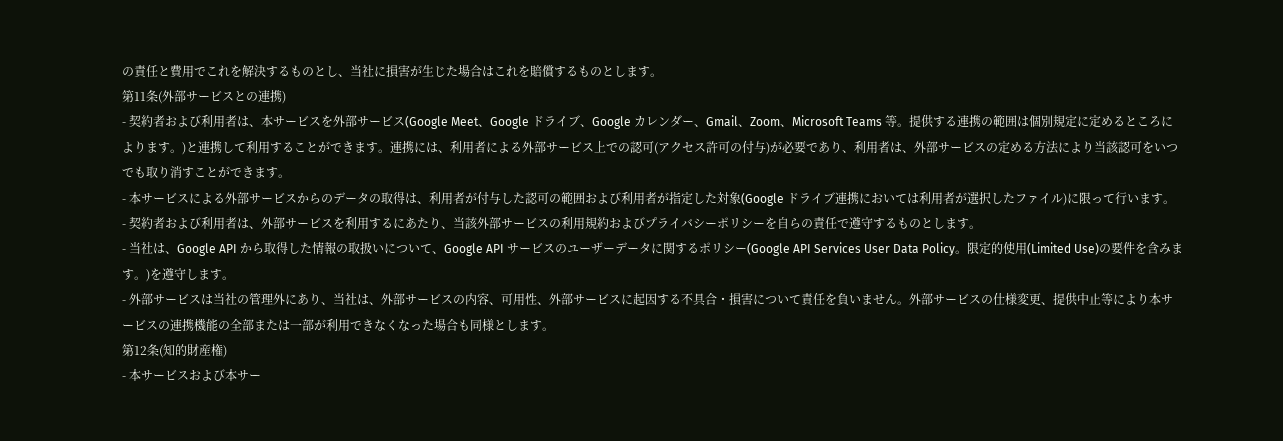の責任と費用でこれを解決するものとし、当社に損害が生じた場合はこれを賠償するものとします。
第11条(外部サービスとの連携)
- 契約者および利用者は、本サービスを外部サービス(Google Meet、Google ドライブ、Google カレンダー、Gmail、Zoom、Microsoft Teams 等。提供する連携の範囲は個別規定に定めるところによります。)と連携して利用することができます。連携には、利用者による外部サービス上での認可(アクセス許可の付与)が必要であり、利用者は、外部サービスの定める方法により当該認可をいつでも取り消すことができます。
- 本サービスによる外部サービスからのデータの取得は、利用者が付与した認可の範囲および利用者が指定した対象(Google ドライブ連携においては利用者が選択したファイル)に限って行います。
- 契約者および利用者は、外部サービスを利用するにあたり、当該外部サービスの利用規約およびプライバシーポリシーを自らの責任で遵守するものとします。
- 当社は、Google API から取得した情報の取扱いについて、Google API サービスのユーザーデータに関するポリシー(Google API Services User Data Policy。限定的使用(Limited Use)の要件を含みます。)を遵守します。
- 外部サービスは当社の管理外にあり、当社は、外部サービスの内容、可用性、外部サービスに起因する不具合・損害について責任を負いません。外部サービスの仕様変更、提供中止等により本サービスの連携機能の全部または一部が利用できなくなった場合も同様とします。
第12条(知的財産権)
- 本サービスおよび本サー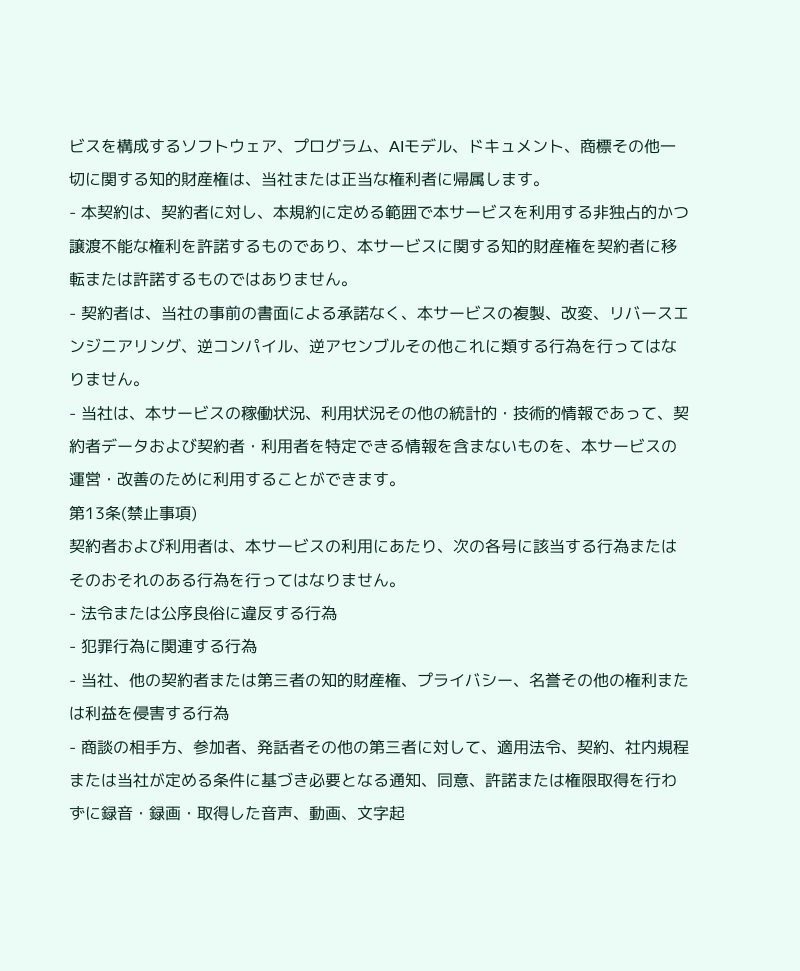ビスを構成するソフトウェア、プログラム、AIモデル、ドキュメント、商標その他一切に関する知的財産権は、当社または正当な権利者に帰属します。
- 本契約は、契約者に対し、本規約に定める範囲で本サービスを利用する非独占的かつ譲渡不能な権利を許諾するものであり、本サービスに関する知的財産権を契約者に移転または許諾するものではありません。
- 契約者は、当社の事前の書面による承諾なく、本サービスの複製、改変、リバースエンジニアリング、逆コンパイル、逆アセンブルその他これに類する行為を行ってはなりません。
- 当社は、本サービスの稼働状況、利用状況その他の統計的・技術的情報であって、契約者データおよび契約者・利用者を特定できる情報を含まないものを、本サービスの運営・改善のために利用することができます。
第13条(禁止事項)
契約者および利用者は、本サービスの利用にあたり、次の各号に該当する行為またはそのおそれのある行為を行ってはなりません。
- 法令または公序良俗に違反する行為
- 犯罪行為に関連する行為
- 当社、他の契約者または第三者の知的財産権、プライバシー、名誉その他の権利または利益を侵害する行為
- 商談の相手方、参加者、発話者その他の第三者に対して、適用法令、契約、社内規程または当社が定める条件に基づき必要となる通知、同意、許諾または権限取得を行わずに録音・録画・取得した音声、動画、文字起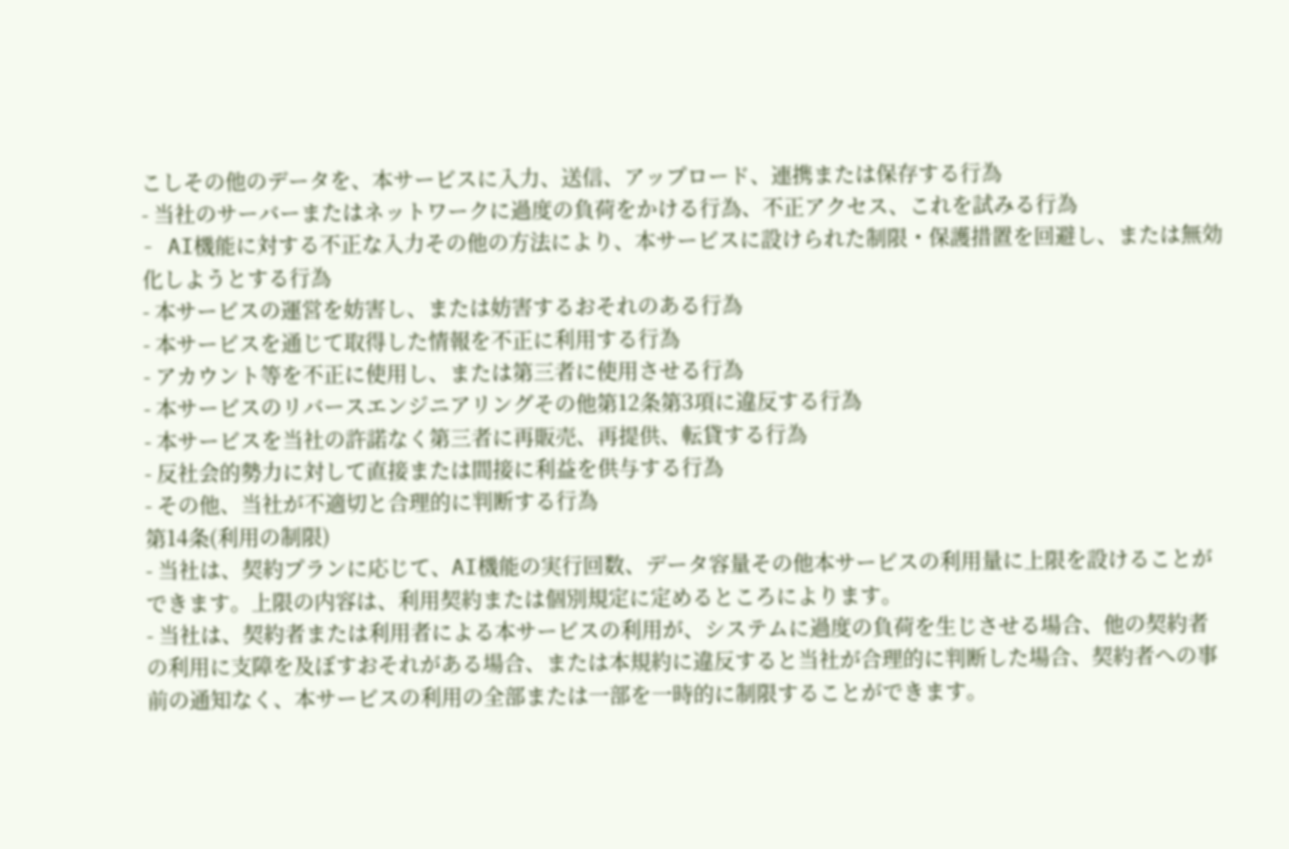こしその他のデータを、本サービスに入力、送信、アップロード、連携または保存する行為
- 当社のサーバーまたはネットワークに過度の負荷をかける行為、不正アクセス、これを試みる行為
- AI機能に対する不正な入力その他の方法により、本サービスに設けられた制限・保護措置を回避し、または無効化しようとする行為
- 本サービスの運営を妨害し、または妨害するおそれのある行為
- 本サービスを通じて取得した情報を不正に利用する行為
- アカウント等を不正に使用し、または第三者に使用させる行為
- 本サービスのリバースエンジニアリングその他第12条第3項に違反する行為
- 本サービスを当社の許諾なく第三者に再販売、再提供、転貸する行為
- 反社会的勢力に対して直接または間接に利益を供与する行為
- その他、当社が不適切と合理的に判断する行為
第14条(利用の制限)
- 当社は、契約プランに応じて、AI機能の実行回数、データ容量その他本サービスの利用量に上限を設けることができます。上限の内容は、利用契約または個別規定に定めるところによります。
- 当社は、契約者または利用者による本サービスの利用が、システムに過度の負荷を生じさせる場合、他の契約者の利用に支障を及ぼすおそれがある場合、または本規約に違反すると当社が合理的に判断した場合、契約者への事前の通知なく、本サービスの利用の全部または一部を一時的に制限することができます。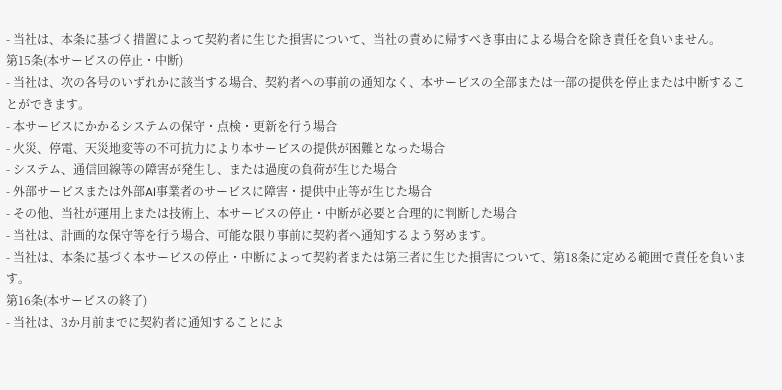- 当社は、本条に基づく措置によって契約者に生じた損害について、当社の責めに帰すべき事由による場合を除き責任を負いません。
第15条(本サービスの停止・中断)
- 当社は、次の各号のいずれかに該当する場合、契約者への事前の通知なく、本サービスの全部または一部の提供を停止または中断することができます。
- 本サービスにかかるシステムの保守・点検・更新を行う場合
- 火災、停電、天災地変等の不可抗力により本サービスの提供が困難となった場合
- システム、通信回線等の障害が発生し、または過度の負荷が生じた場合
- 外部サービスまたは外部AI事業者のサービスに障害・提供中止等が生じた場合
- その他、当社が運用上または技術上、本サービスの停止・中断が必要と合理的に判断した場合
- 当社は、計画的な保守等を行う場合、可能な限り事前に契約者へ通知するよう努めます。
- 当社は、本条に基づく本サービスの停止・中断によって契約者または第三者に生じた損害について、第18条に定める範囲で責任を負います。
第16条(本サービスの終了)
- 当社は、3か月前までに契約者に通知することによ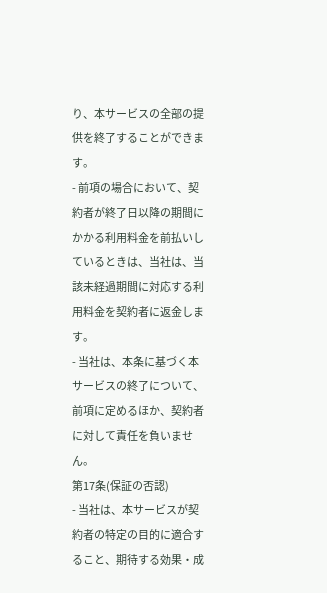り、本サービスの全部の提供を終了することができます。
- 前項の場合において、契約者が終了日以降の期間にかかる利用料金を前払いしているときは、当社は、当該未経過期間に対応する利用料金を契約者に返金します。
- 当社は、本条に基づく本サービスの終了について、前項に定めるほか、契約者に対して責任を負いません。
第17条(保証の否認)
- 当社は、本サービスが契約者の特定の目的に適合すること、期待する効果・成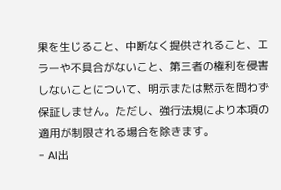果を生じること、中断なく提供されること、エラーや不具合がないこと、第三者の権利を侵害しないことについて、明示または黙示を問わず保証しません。ただし、強行法規により本項の適用が制限される場合を除きます。
- AI出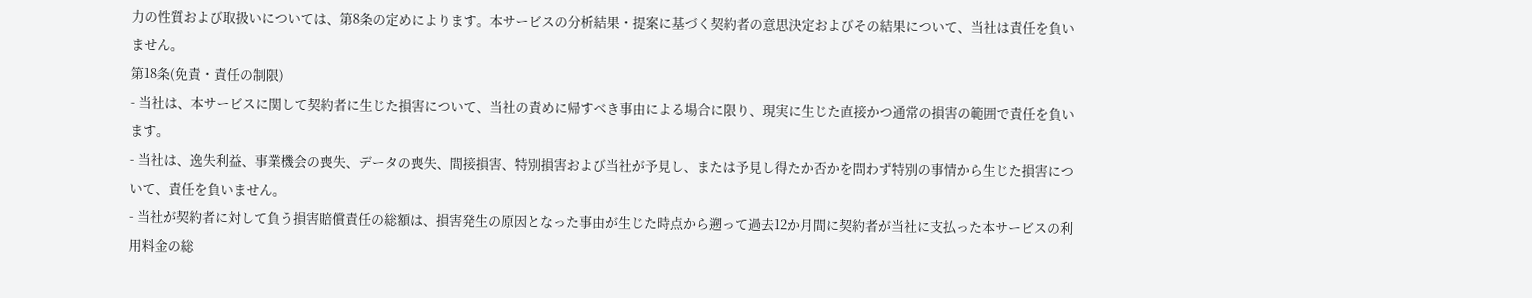力の性質および取扱いについては、第8条の定めによります。本サービスの分析結果・提案に基づく契約者の意思決定およびその結果について、当社は責任を負いません。
第18条(免責・責任の制限)
- 当社は、本サービスに関して契約者に生じた損害について、当社の責めに帰すべき事由による場合に限り、現実に生じた直接かつ通常の損害の範囲で責任を負います。
- 当社は、逸失利益、事業機会の喪失、データの喪失、間接損害、特別損害および当社が予見し、または予見し得たか否かを問わず特別の事情から生じた損害について、責任を負いません。
- 当社が契約者に対して負う損害賠償責任の総額は、損害発生の原因となった事由が生じた時点から遡って過去12か月間に契約者が当社に支払った本サービスの利用料金の総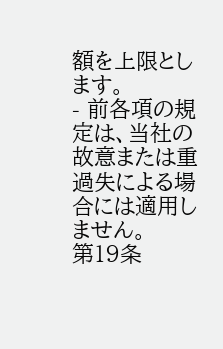額を上限とします。
- 前各項の規定は、当社の故意または重過失による場合には適用しません。
第19条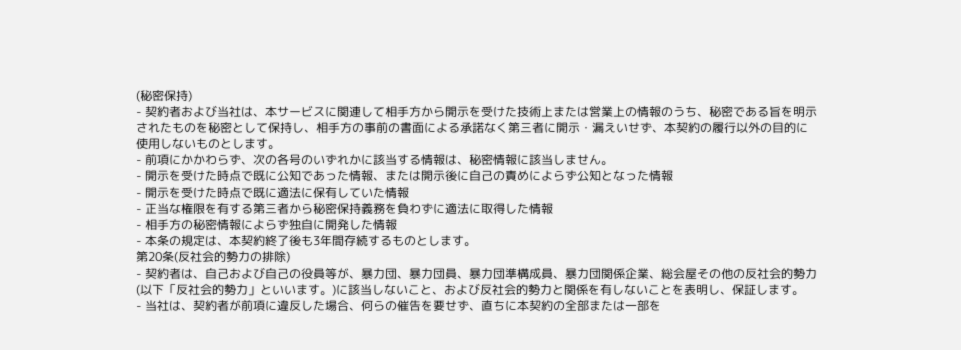(秘密保持)
- 契約者および当社は、本サービスに関連して相手方から開示を受けた技術上または営業上の情報のうち、秘密である旨を明示されたものを秘密として保持し、相手方の事前の書面による承諾なく第三者に開示・漏えいせず、本契約の履行以外の目的に使用しないものとします。
- 前項にかかわらず、次の各号のいずれかに該当する情報は、秘密情報に該当しません。
- 開示を受けた時点で既に公知であった情報、または開示後に自己の責めによらず公知となった情報
- 開示を受けた時点で既に適法に保有していた情報
- 正当な権限を有する第三者から秘密保持義務を負わずに適法に取得した情報
- 相手方の秘密情報によらず独自に開発した情報
- 本条の規定は、本契約終了後も3年間存続するものとします。
第20条(反社会的勢力の排除)
- 契約者は、自己および自己の役員等が、暴力団、暴力団員、暴力団準構成員、暴力団関係企業、総会屋その他の反社会的勢力(以下「反社会的勢力」といいます。)に該当しないこと、および反社会的勢力と関係を有しないことを表明し、保証します。
- 当社は、契約者が前項に違反した場合、何らの催告を要せず、直ちに本契約の全部または一部を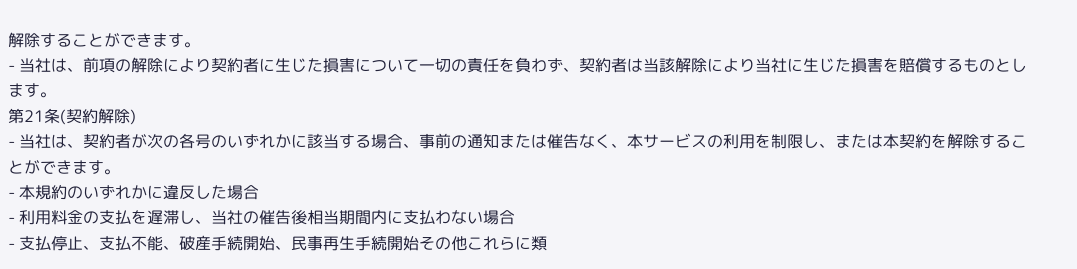解除することができます。
- 当社は、前項の解除により契約者に生じた損害について一切の責任を負わず、契約者は当該解除により当社に生じた損害を賠償するものとします。
第21条(契約解除)
- 当社は、契約者が次の各号のいずれかに該当する場合、事前の通知または催告なく、本サービスの利用を制限し、または本契約を解除することができます。
- 本規約のいずれかに違反した場合
- 利用料金の支払を遅滞し、当社の催告後相当期間内に支払わない場合
- 支払停止、支払不能、破産手続開始、民事再生手続開始その他これらに類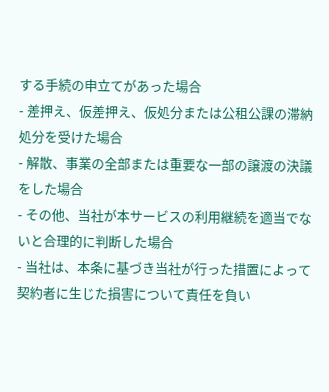する手続の申立てがあった場合
- 差押え、仮差押え、仮処分または公租公課の滞納処分を受けた場合
- 解散、事業の全部または重要な一部の譲渡の決議をした場合
- その他、当社が本サービスの利用継続を適当でないと合理的に判断した場合
- 当社は、本条に基づき当社が行った措置によって契約者に生じた損害について責任を負い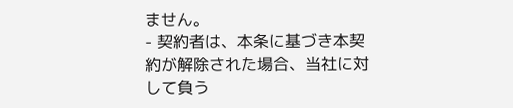ません。
- 契約者は、本条に基づき本契約が解除された場合、当社に対して負う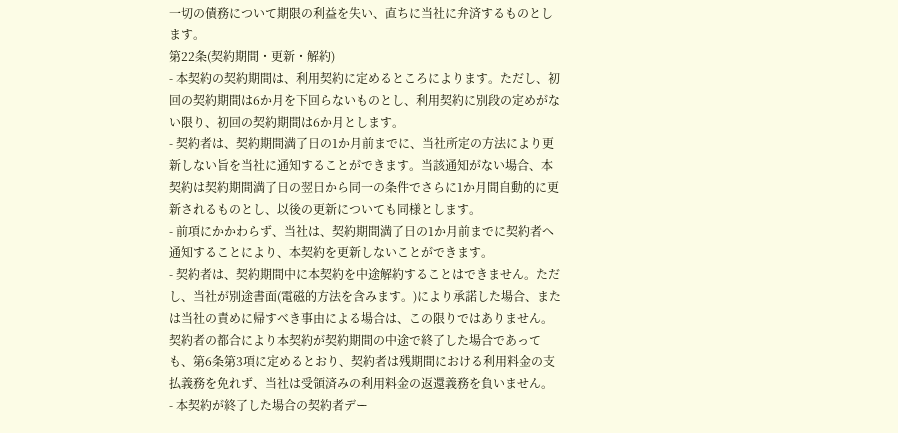一切の債務について期限の利益を失い、直ちに当社に弁済するものとします。
第22条(契約期間・更新・解約)
- 本契約の契約期間は、利用契約に定めるところによります。ただし、初回の契約期間は6か月を下回らないものとし、利用契約に別段の定めがない限り、初回の契約期間は6か月とします。
- 契約者は、契約期間満了日の1か月前までに、当社所定の方法により更新しない旨を当社に通知することができます。当該通知がない場合、本契約は契約期間満了日の翌日から同一の条件でさらに1か月間自動的に更新されるものとし、以後の更新についても同様とします。
- 前項にかかわらず、当社は、契約期間満了日の1か月前までに契約者へ通知することにより、本契約を更新しないことができます。
- 契約者は、契約期間中に本契約を中途解約することはできません。ただし、当社が別途書面(電磁的方法を含みます。)により承諾した場合、または当社の責めに帰すべき事由による場合は、この限りではありません。契約者の都合により本契約が契約期間の中途で終了した場合であっても、第6条第3項に定めるとおり、契約者は残期間における利用料金の支払義務を免れず、当社は受領済みの利用料金の返還義務を負いません。
- 本契約が終了した場合の契約者デー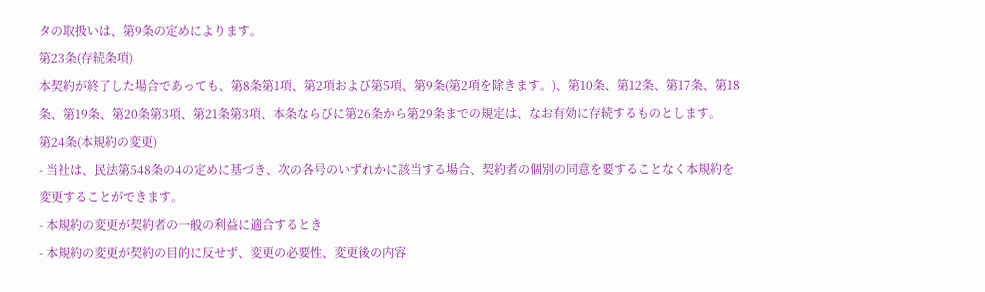タの取扱いは、第9条の定めによります。
第23条(存続条項)
本契約が終了した場合であっても、第8条第1項、第2項および第5項、第9条(第2項を除きます。)、第10条、第12条、第17条、第18条、第19条、第20条第3項、第21条第3項、本条ならびに第26条から第29条までの規定は、なお有効に存続するものとします。
第24条(本規約の変更)
- 当社は、民法第548条の4の定めに基づき、次の各号のいずれかに該当する場合、契約者の個別の同意を要することなく本規約を変更することができます。
- 本規約の変更が契約者の一般の利益に適合するとき
- 本規約の変更が契約の目的に反せず、変更の必要性、変更後の内容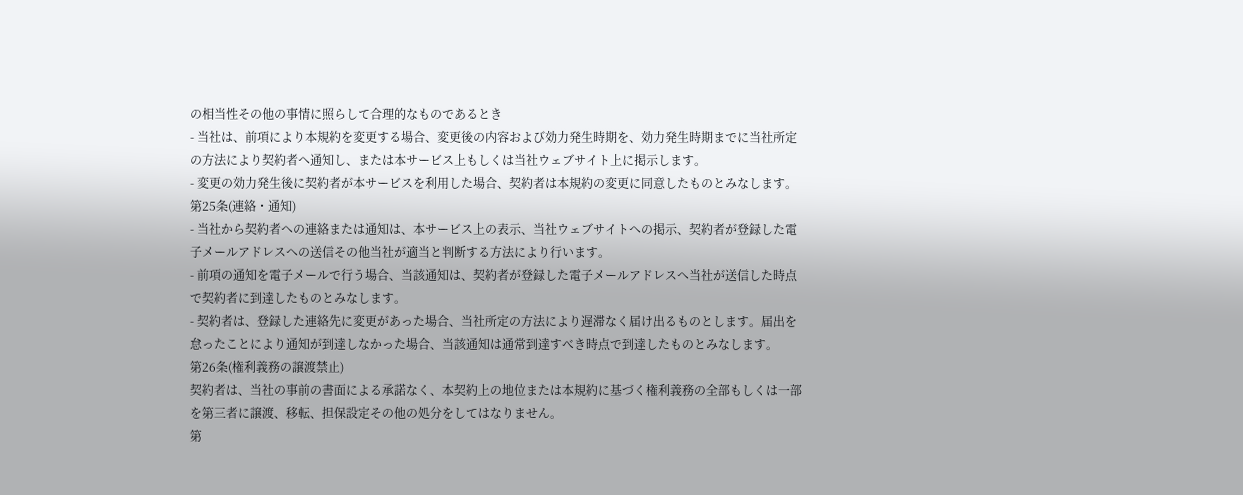の相当性その他の事情に照らして合理的なものであるとき
- 当社は、前項により本規約を変更する場合、変更後の内容および効力発生時期を、効力発生時期までに当社所定の方法により契約者へ通知し、または本サービス上もしくは当社ウェブサイト上に掲示します。
- 変更の効力発生後に契約者が本サービスを利用した場合、契約者は本規約の変更に同意したものとみなします。
第25条(連絡・通知)
- 当社から契約者への連絡または通知は、本サービス上の表示、当社ウェブサイトへの掲示、契約者が登録した電子メールアドレスへの送信その他当社が適当と判断する方法により行います。
- 前項の通知を電子メールで行う場合、当該通知は、契約者が登録した電子メールアドレスへ当社が送信した時点で契約者に到達したものとみなします。
- 契約者は、登録した連絡先に変更があった場合、当社所定の方法により遅滞なく届け出るものとします。届出を怠ったことにより通知が到達しなかった場合、当該通知は通常到達すべき時点で到達したものとみなします。
第26条(権利義務の譲渡禁止)
契約者は、当社の事前の書面による承諾なく、本契約上の地位または本規約に基づく権利義務の全部もしくは一部を第三者に譲渡、移転、担保設定その他の処分をしてはなりません。
第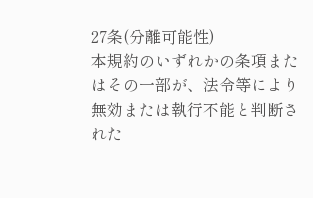27条(分離可能性)
本規約のいずれかの条項またはその一部が、法令等により無効または執行不能と判断された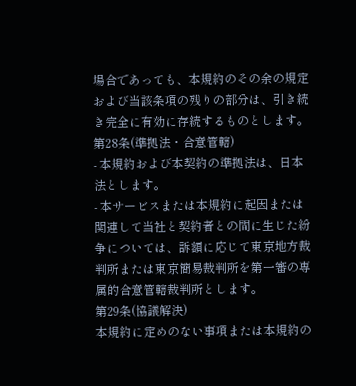場合であっても、本規約のその余の規定および当該条項の残りの部分は、引き続き完全に有効に存続するものとします。
第28条(準拠法・合意管轄)
- 本規約および本契約の準拠法は、日本法とします。
- 本サービスまたは本規約に起因または関連して当社と契約者との間に生じた紛争については、訴額に応じて東京地方裁判所または東京簡易裁判所を第一審の専属的合意管轄裁判所とします。
第29条(協議解決)
本規約に定めのない事項または本規約の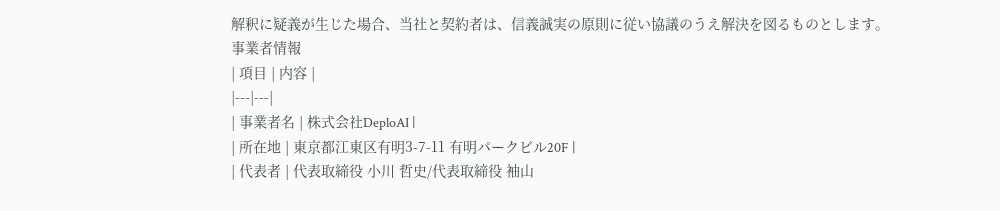解釈に疑義が生じた場合、当社と契約者は、信義誠実の原則に従い協議のうえ解決を図るものとします。
事業者情報
| 項目 | 内容 |
|---|---|
| 事業者名 | 株式会社DeploAI |
| 所在地 | 東京都江東区有明3-7-11 有明パークビル20F |
| 代表者 | 代表取締役 小川 哲史/代表取締役 袖山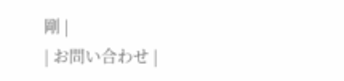剛 |
| お問い合わせ |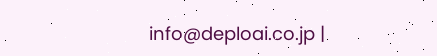info@deploai.co.jp |